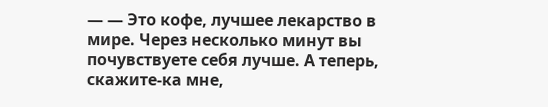— — Это кофе, лучшее лекарство в мире. Через несколько минут вы почувствуете себя лучше. А теперь, скажите-ка мне,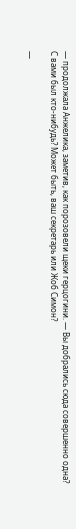— продолжала Анжелика, заметив, как порозовели щеки герцогини. — Вы добрались сюда совершенно одна? С вами был кто-нибудь? Может быть, ваш секретарь или Жоб Симон?

—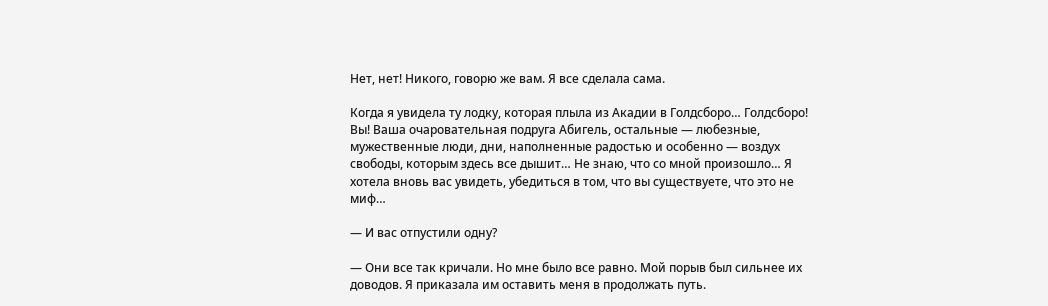Нет, нет! Никого, говорю же вам. Я все сделала сама.

Когда я увидела ту лодку, которая плыла из Акадии в Голдсборо… Голдсборо! Вы! Ваша очаровательная подруга Абигель, остальные — любезные, мужественные люди, дни, наполненные радостью и особенно — воздух свободы, которым здесь все дышит… Не знаю, что со мной произошло… Я хотела вновь вас увидеть, убедиться в том, что вы существуете, что это не миф…

— И вас отпустили одну?

— Они все так кричали. Но мне было все равно. Мой порыв был сильнее их доводов. Я приказала им оставить меня в продолжать путь.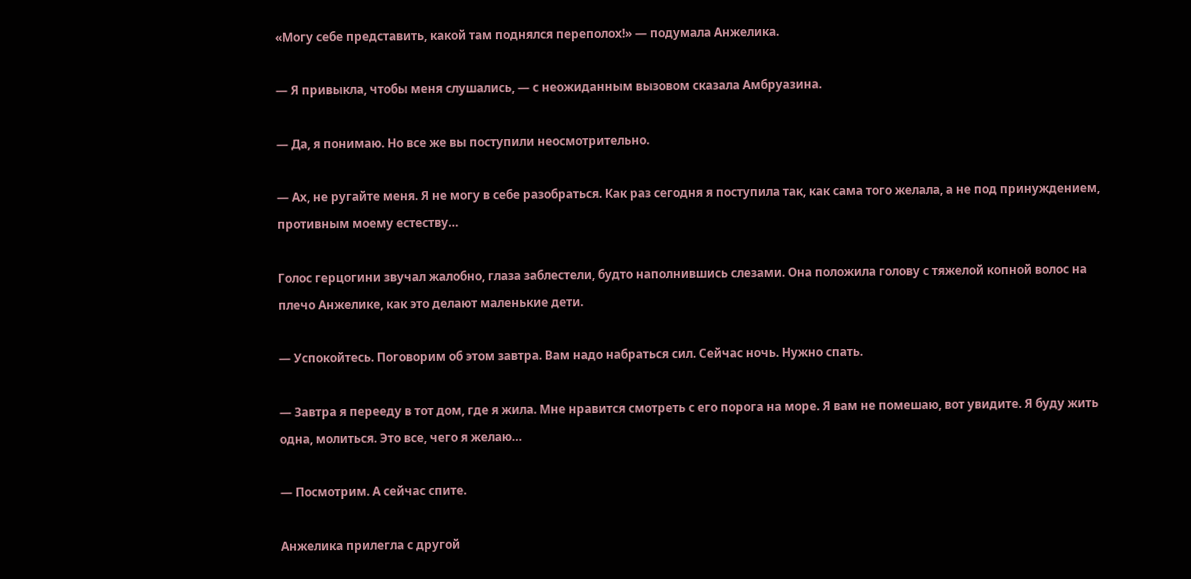«Могу себе представить, какой там поднялся переполох!» — подумала Анжелика.

— Я привыкла, чтобы меня слушались, — с неожиданным вызовом сказала Амбруазина.

— Да, я понимаю. Но все же вы поступили неосмотрительно.

— Ах, не ругайте меня. Я не могу в себе разобраться. Как раз сегодня я поступила так, как сама того желала, а не под принуждением, противным моему естеству…

Голос герцогини звучал жалобно, глаза заблестели, будто наполнившись слезами. Она положила голову с тяжелой копной волос на плечо Анжелике, как это делают маленькие дети.

— Успокойтесь. Поговорим об этом завтра. Вам надо набраться сил. Сейчас ночь. Нужно спать.

— Завтра я перееду в тот дом, где я жила. Мне нравится смотреть с его порога на море. Я вам не помешаю, вот увидите. Я буду жить одна, молиться. Это все, чего я желаю…

— Посмотрим. А сейчас спите.

Анжелика прилегла с другой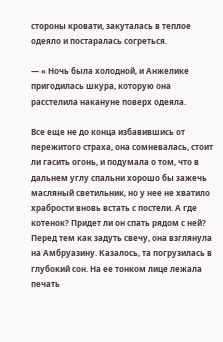стороны кровати, закуталась в теплое одеяло и постаралась согреться.

— « Ночь была холодной, и Анжелике пригодилась шкура, которую она расстелила накануне поверх одеяла.

Все еще не до конца избавившись от пережитого страха, она сомневалась, стоит ли гасить огонь, и подумала о том, что в дальнем углу спальни хорошо бы зажечь масляный светильник, но у нее не хватило храбрости вновь встать с постели. А где котенок? Придет ли он спать рядом с ней? Перед тем как задуть свечу, она взглянула на Амбруазину. Казалось, та погрузилась в глубокий сон. На ее тонком лице лежала печать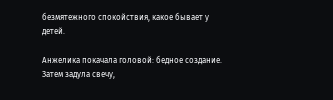безмятежного спокойствия, какое бывает у детей.

Анжелика покачала головой: бедное создание. Затем задула свечу,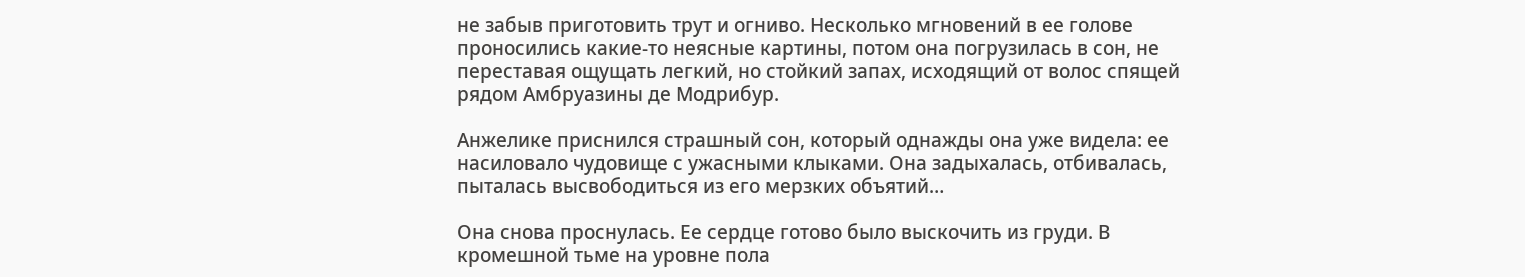не забыв приготовить трут и огниво. Несколько мгновений в ее голове проносились какие-то неясные картины, потом она погрузилась в сон, не переставая ощущать легкий, но стойкий запах, исходящий от волос спящей рядом Амбруазины де Модрибур.

Анжелике приснился страшный сон, который однажды она уже видела: ее насиловало чудовище с ужасными клыками. Она задыхалась, отбивалась, пыталась высвободиться из его мерзких объятий…

Она снова проснулась. Ее сердце готово было выскочить из груди. В кромешной тьме на уровне пола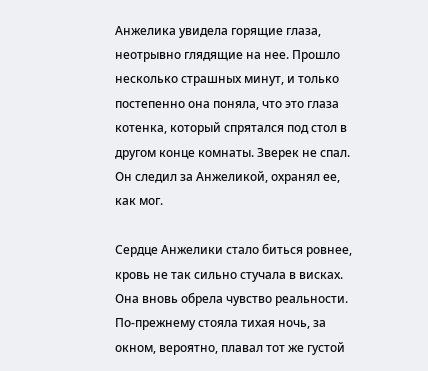Анжелика увидела горящие глаза, неотрывно глядящие на нее. Прошло несколько страшных минут, и только постепенно она поняла, что это глаза котенка, который спрятался под стол в другом конце комнаты. Зверек не спал. Он следил за Анжеликой, охранял ее, как мог.

Сердце Анжелики стало биться ровнее, кровь не так сильно стучала в висках. Она вновь обрела чувство реальности. По-прежнему стояла тихая ночь, за окном, вероятно, плавал тот же густой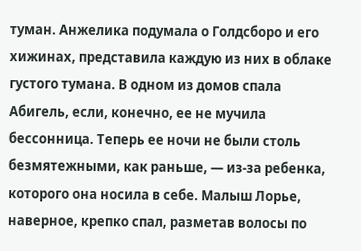туман. Анжелика подумала о Голдсборо и его хижинах, представила каждую из них в облаке густого тумана. В одном из домов спала Абигель, если, конечно, ее не мучила бессонница. Теперь ее ночи не были столь безмятежными, как раньше, — из-за ребенка, которого она носила в себе. Малыш Лорье, наверное, крепко спал, разметав волосы по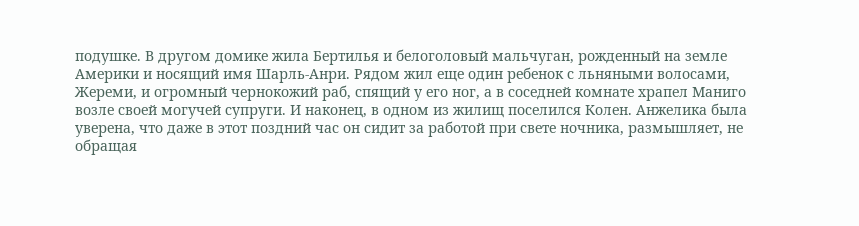подушке. В другом домике жила Бертилья и белоголовый мальчуган, рожденный на земле Америки и носящий имя Шарль-Анри. Рядом жил еще один ребенок с льняными волосами, Жереми, и огромный чернокожий раб, спящий у его ног, а в соседней комнате храпел Маниго возле своей могучей супруги. И наконец, в одном из жилищ поселился Колен. Анжелика была уверена, что даже в этот поздний час он сидит за работой при свете ночника, размышляет, не обращая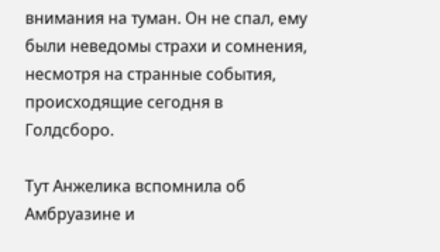внимания на туман. Он не спал, ему были неведомы страхи и сомнения, несмотря на странные события, происходящие сегодня в Голдсборо.

Тут Анжелика вспомнила об Амбруазине и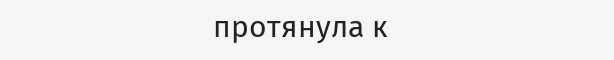протянула к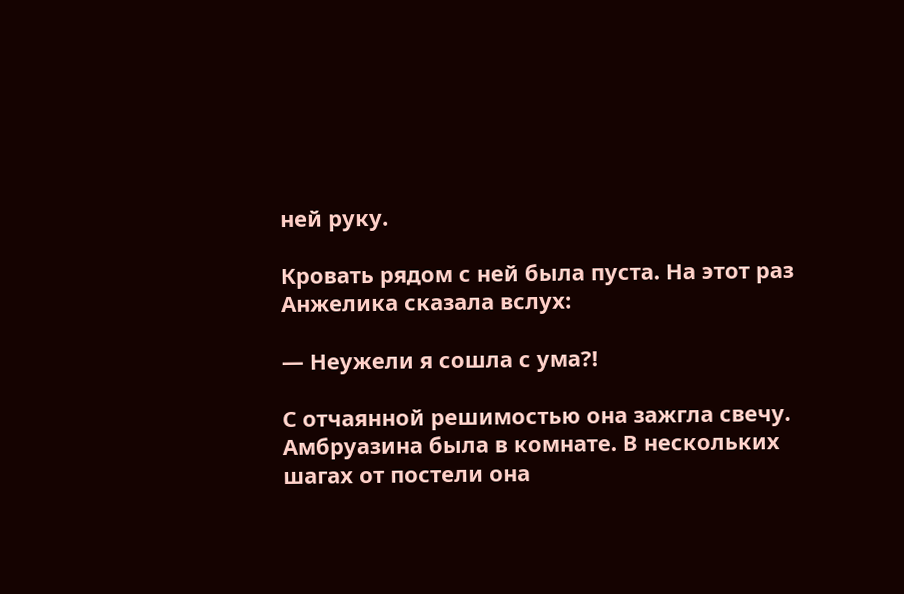ней руку.

Кровать рядом с ней была пуста. На этот раз Анжелика сказала вслух:

— Неужели я сошла с ума?!

С отчаянной решимостью она зажгла свечу. Амбруазина была в комнате. В нескольких шагах от постели она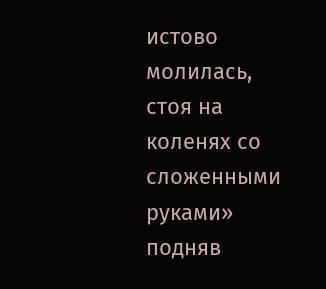истово молилась, стоя на коленях со сложенными руками» подняв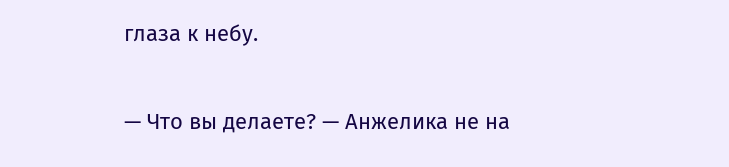глаза к небу.

— Что вы делаете? — Анжелика не на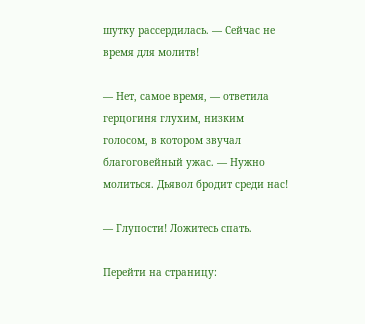шутку рассердилась. — Сейчас не время для молитв!

— Нет, самое время, — ответила герцогиня глухим, низким голосом, в котором звучал благоговейный ужас. — Нужно молиться. Дьявол бродит среди нас!

— Глупости! Ложитесь спать.

Перейти на страницу: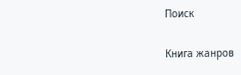Поиск

Книга жанров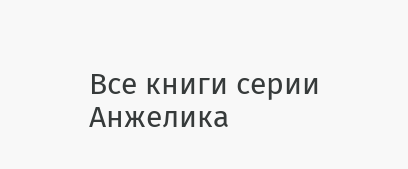Все книги серии Анжелика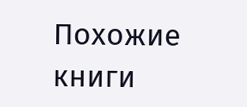Похожие книги